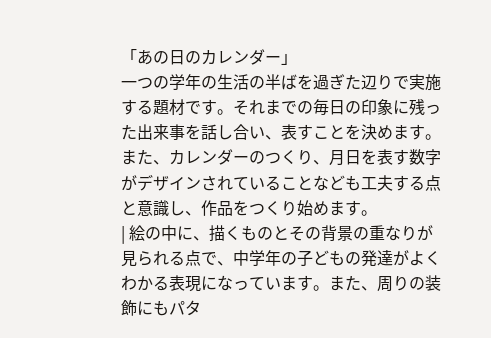「あの日のカレンダー」
一つの学年の生活の半ばを過ぎた辺りで実施する題材です。それまでの毎日の印象に残った出来事を話し合い、表すことを決めます。また、カレンダーのつくり、月日を表す数字がデザインされていることなども工夫する点と意識し、作品をつくり始めます。
| 絵の中に、描くものとその背景の重なりが見られる点で、中学年の子どもの発達がよくわかる表現になっています。また、周りの装飾にもパタ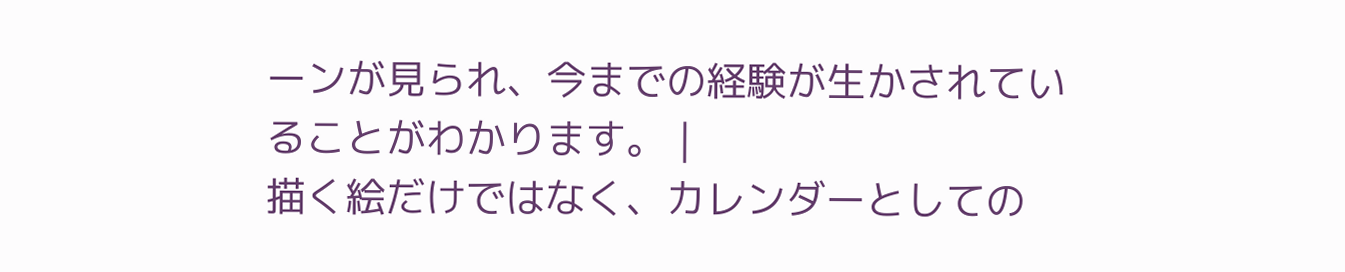ーンが見られ、今までの経験が生かされていることがわかります。 |
描く絵だけではなく、カレンダーとしての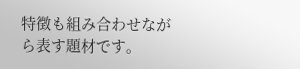特徴も組み合わせながら表す題材です。